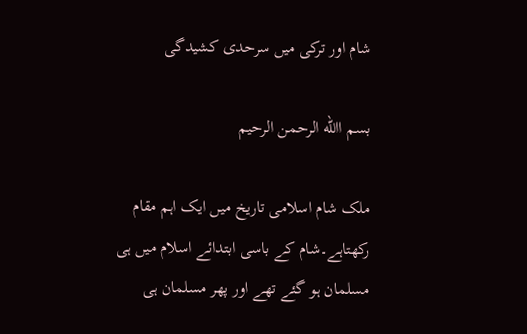شام اور ترکی میں سرحدی کشیدگی

بسم االله الرحمن الرحیم

ملک شام اسلامی تاریخ میں ایک اہم مقام رکھتاہے۔شام کے باسی ابتدائے اسلام میں ہی مسلمان ہو گئے تھے اور پھر مسلمان ہی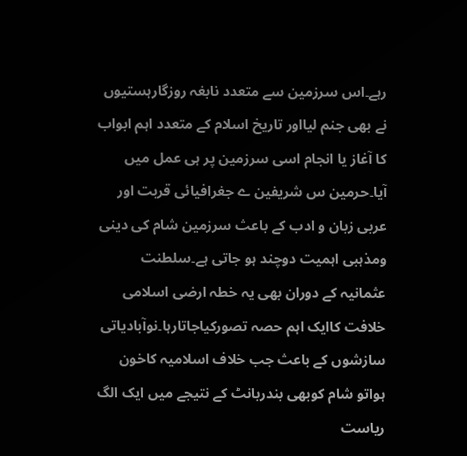رہے۔اس سرزمین سے متعدد نابغہ روزگارہستیوں نے بھی جنم لیااور تاریخ اسلام کے متعدد اہم ابواب کا آغاز یا انجام اسی سرزمین پر ہی عمل میں آیا۔حرمین س شریفین ے جغرافیائی قربت اور عربی زبان و ادب کے باعث سرزمین شام کی دینی ومذہبی اہمیت دوچند ہو جاتی ہے۔سلطنت عثمانیہ کے دوران بھی یہ خطہ ارضی اسلامی خلافت کاایک اہم حصہ تصورکیاجاتارہا۔نوآبادیاتی سازشوں کے باعث جب خلاف اسلامیہ کاخون ہواتو شام کوبھی بندربانٹ کے نتیجے میں ایک الگ ریاست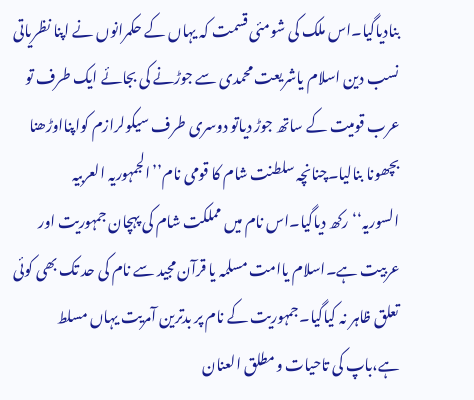بنادیاگیا۔اس ملک کی شومئی قسمت کہ یہاں کے حکمرانوں نے اپنا نظریاتی نسب دین اسلام یاشریعت محمدی سے جوڑنے کی بجائے ایک طرف تو عرب قومیت کے ساتھ جوڑ دیاتو دوسری طرف سیکولرازم کواپنااوڑھنا بچھونا بنالیا۔چنانچہ سلطنت شام کا قومی نام’’الجمہوریہ العربیہ السوریہ‘‘رکھ دیاگیا۔اس نام میں مملکت شام کی پہچان جمہوریت اور عربیت ہے۔اسلام یاامت مسلمہ یا قرآن مجید سے نام کی حد تک بھی کوئی تعلق ظاہر نہ کیاگیا۔جمہوریت کے نام پر بدترین آمریت یہاں مسلط ہے،باپ کی تاحیات ومطلق العنان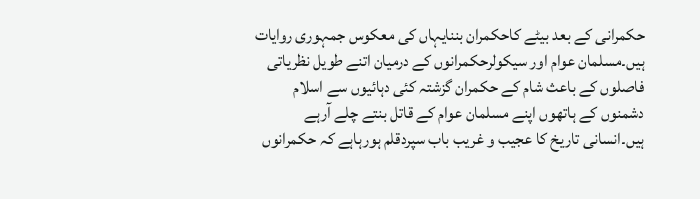حکمرانی کے بعد بیٹے کاحکمران بننایہاں کی معکوس جمہوری روایات ہیں۔مسلمان عوام اور سیکولرحکمرانوں کے درمیان اتنے طویل نظریاتی فاصلوں کے باعث شام کے حکمران گزشتہ کئی دہائیوں سے اسلام دشمنوں کے ہاتھوں اپنے مسلمان عوام کے قاتل بنتے چلے آرہے ہیں۔انسانی تاریخ کا عجیب و غریب باب سپردقلم ہورہاہے کہ حکمرانوں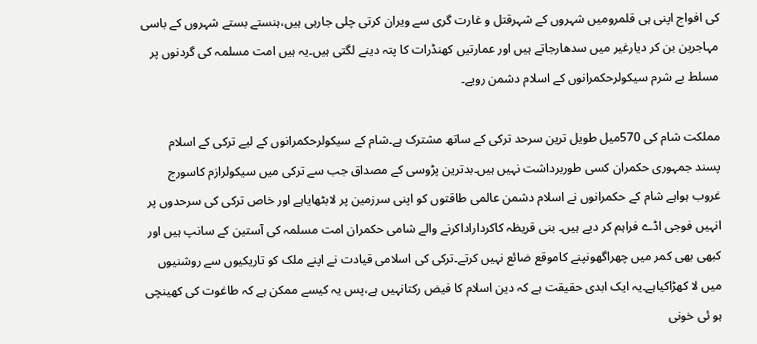کی افواج اپنی ہی قلمرومیں شہروں کے شہرقتل و غارت گری سے ویران کرتی چلی جارہی ہیں،ہنستے بستے شہروں کے باسی مہاجرین بن کر دیارغیر میں سدھارجاتے ہیں اور عمارتیں کھنڈرات کا پتہ دینے لگتی ہیں۔یہ ہیں امت مسلمہ کی گردنوں پر مسلط بے شرم سیکولرحکمرانوں کے اسلام دشمن رویے۔

مملکت شام کی 570میل طویل ترین سرحد ترکی کے ساتھ مشترک ہے۔شام کے سیکولرحکمرانوں کے لیے ترکی کے اسلام پسند جمہوری حکمران کسی طوربرداشت نہیں ہیں۔بدترین پڑوسی کے مصداق جب سے ترکی میں سیکولرازم کاسورج غروب ہواہے شام کے حکمرانوں نے اسلام دشمن عالمی طاقتوں کو اپنی سرزمین پر لابٹھایاہے اور خاص ترکی کی سرحدوں پر انہیں فوجی اڈے فراہم کر دیے ہیں۔ بنی قریظہ کاکرداراداکرنے والے شامی حکمران امت مسلمہ کی آستین کے سانپ ہیں اور کبھی بھی کمر میں چھراگھونپنے کاموقع ضائع نہیں کرتے۔ترکی کی اسلامی قیادت نے اپنے ملک کو تاریکیوں سے روشنیوں میں لا کھڑاکیاہے۔یہ ایک ابدی حقیقت ہے کہ دین اسلام کا فیض رکتانہیں ہے،پس یہ کیسے ممکن ہے کہ طاغوت کی کھینچی ہو ئی خونی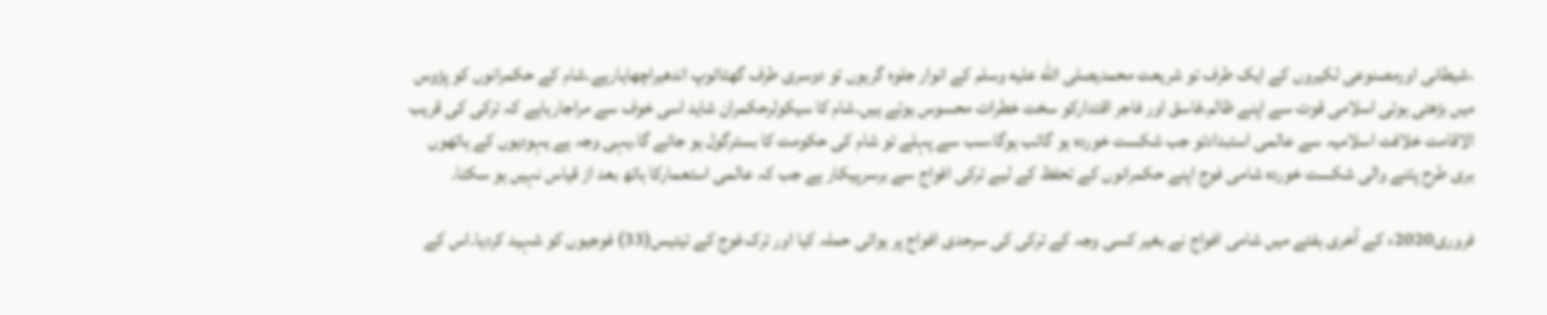،شیطانی اورمصنوعی لکیروں کے ایک طرف تو شریعت محمدیصلى الله عليه وسلم کے انوار جلوہ گرہوں تو دوسری طرف گھٹاٹوپ اندھیراچھایارہے۔شام کے حکمرانوں کو پڑوس میں بڑھتی ہوئی اسلامی قوت سے اپنے ظالم،فاسق اور فاجر اقتدارکو سخت خطرات محسوس ہوتے ہیں۔شام کا سیکولرحکمران شاید اسی خوف سے مراجارہاہے کہ ترکی کی قریب الاقامت خلافت اسلامیہ سے عالمی استبدادتو جب شکست خوردہ ہو گاتب ہوگا،سب سے پہلے تو شام کی حکومت کا بسترگول ہو جائے گا۔یہی وجہ ہے یہودیوں کے ہاتھوں بری طرح پٹنے والی شکست خوردہ شامی فوج اپنے حکمرانوں کے تحفظ کے لیے ترکی افواج سے برسرپیکار ہے جب کہ عالمی استعمارکا ہاتھ بعد از قیاس نہیں ہو سکتا۔

فروری2020ء کے آخری ہفتے میں شامی افواج نے بغیر کسی وجہ کے ترکی کی سرحدی افواج پر ہوائی حملہ کیا اور ترک فوج کے تیتیس(33) فوجیوں کو شہید کردیا۔اس کے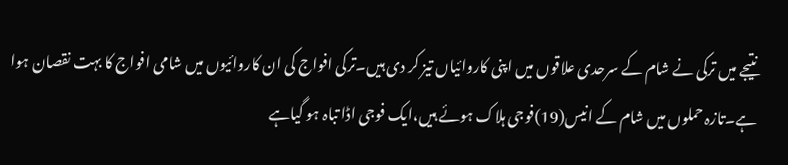نتیجے میں ترکی نے شام کے سرحدی علاقوں میں اپنی کاروائیاں تیز کر دی ہیں۔ترکی افواج کی ان کاروائیوں میں شامی افواج کا بہت نقصان ہوا ہے۔تازہ حملوں میں شام کے انیس(19)فوجی ہلاک ہوئے ہیں،ایک فوجی اڈا تباہ ہو گیاہے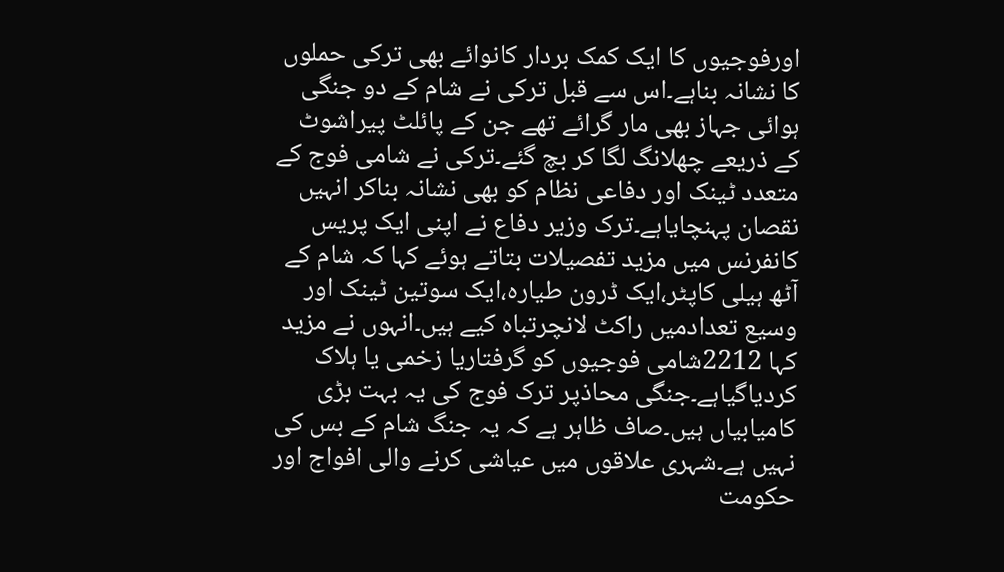اورفوجیوں کا ایک کمک بردار کانوائے بھی ترکی حملوں کا نشانہ بناہے۔اس سے قبل ترکی نے شام کے دو جنگی ہوائی جہاز بھی مار گرائے تھے جن کے پائلٹ پیراشوٹ کے ذریعے چھلانگ لگا کر بچ گئے۔ترکی نے شامی فوج کے متعدد ٹینک اور دفاعی نظام کو بھی نشانہ بناکر انہیں نقصان پہنچایاہے۔ترک وزیر دفاع نے اپنی ایک پریس کانفرنس میں مزید تفصیلات بتاتے ہوئے کہا کہ شام کے آٹھ ہیلی کاپٹر،ایک ڈرون طیارہ،ایک سوتین ٹینک اور وسیع تعدادمیں راکٹ لانچرتباہ کیے ہیں۔انہوں نے مزید کہا 2212شامی فوجیوں کو گرفتاریا زخمی یا ہلاک کردیاگیاہے۔جنگی محاذپر ترک فوج کی یہ بہت بڑی کامیابیاں ہیں۔صاف ظاہر ہے کہ یہ جنگ شام کے بس کی نہیں ہے۔شہری علاقوں میں عیاشی کرنے والی افواج اور حکومت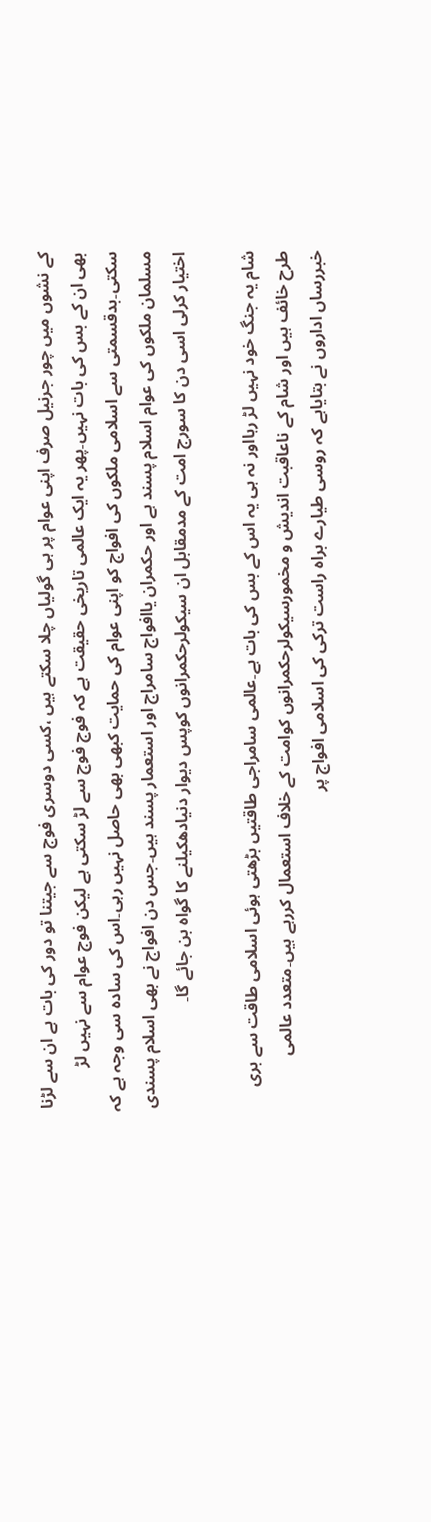کے نشوں میں چور جرنیل صرف اپنی عوام پر ہی گولیاں چلا سکتے ہیں ،کسی دوسری فوج سے جیتنا تو دور کی بات ہے ان سے لڑنا بھی ان کے بس کی بات نہیں۔پھر یہ ایک عالمی تاریخی حقیقت ہے کہ فوج فوج سے لڑ سکتی ہے لیکن فوج عوام سے نہیں لڑ سکتی۔بدقسمتی سے اسلامی ملکوں کی افواج کو اپنی عوام کی حمایت کبھی بھی حاصل نہیں رہی۔اس کی سادہ سی وجہ ہے کہ مسلمان ملکوں کی عوام اسلام پسند ہے اور حکمران یاافواج سامراج اور استعمار پسند ہیں۔جس دن افواج نے بھی اسلام پسندی اختیار کرلی اسی دن کا سورج امت کے مدمقابل ان سیکولرحکمرانوں کوپس دیوار دنیادھکیلنے کا گواہ بن جائے گا۔

شام یہ جنگ خود نہیں لڑ رہااور نہ ہی یہ اس کے بس کی بات ہے۔عالمی سامراجی طاقتیں بڑھتی ہوئی اسلامی طاقت سے بری طرح خائف ہیں اور شام کے ناعاقبت اندیش و مخمورسیکولرحکمرانوں کوامت کے خلاف استعمال کررہے ہیں۔متعدد عالمی خبررساں اداروں نے بتایاہے کہ روسی طیارے براہ راست ترکی کی اسلامی افواج پر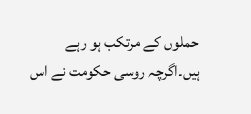حملوں کے مرتکب ہو رہے ہیں۔اگرچہ روسی حکومت نے اس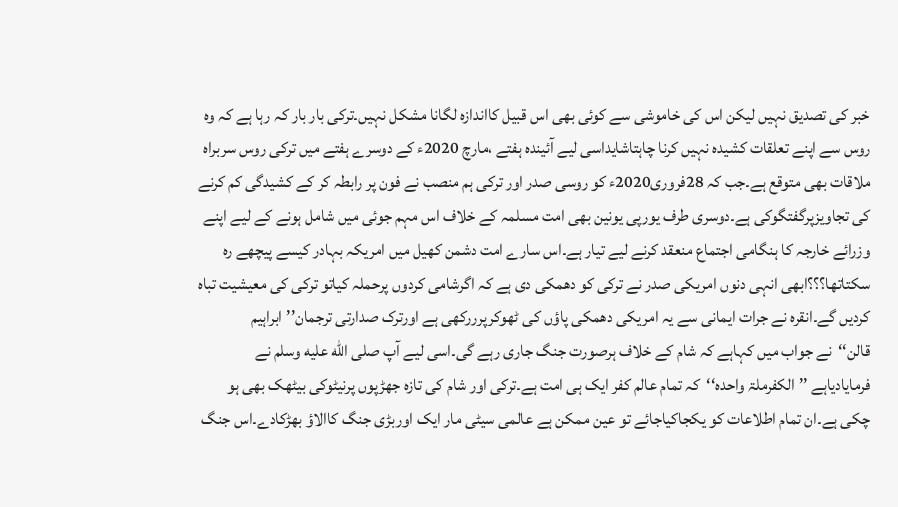خبر کی تصدیق نہیں لیکن اس کی خاموشی سے کوئی بھی اس قبیل کااندازہ لگانا مشکل نہیں۔ترکی بار بار کہ رہا ہے کہ وہ روس سے اپنے تعلقات کشیدہ نہیں کرنا چاہتاشایداسی لیے آئیندہ ہفتے ،مارچ 2020ء کے دوسرے ہفتے میں ترکی روس سربراہ ملاقات بھی متوقع ہے۔جب کہ 28فروری2020ء کو روسی صدر اور ترکی ہم منصب نے فون پر رابطہ کر کے کشیدگی کم کرنے کی تجاویزپرگفتگوکی ہے۔دوسری طرف یورپی یونین بھی امت مسلمہ کے خلاف اس مہم جوئی میں شامل ہونے کے لیے اپنے وزرائے خارجہ کا ہنگامی اجتماع منعقد کرنے لیے تیار ہے۔اس سارے امت دشمن کھیل میں امریکہ بہادر کیسے پیچھے رہ سکتاتھا؟؟؟ابھی انہی دنوں امریکی صدر نے ترکی کو دھمکی دی ہے کہ اگرشامی کردوں پرحملہ کیاتو ترکی کی معیشیت تباہ کردیں گے۔انقرہ نے جرات ایمانی سے یہ امریکی دھمکی پاؤں کی ٹھوکرپرررکھی ہے اورترک صدارتی ترجمان’’ابراہیم قالن‘‘نے جواب میں کہاہے کہ شام کے خلاف ہرصورت جنگ جاری رہے گی۔اسی لیے آپ صلى الله عليه وسلم نے فرمایادیاہے ’’الکفرملۃ واحدہ‘‘کہ تمام عالم کفر ایک ہی امت ہے۔ترکی اور شام کی تازہ جھڑپوں پرنیٹوکی بیٹھک بھی ہو چکی ہے۔ان تمام اطلاعات کو یکجاکیاجائے تو عین ممکن ہے عالمی سیٹی مار ایک اوربڑی جنگ کاالاؤ بھڑکادے۔اس جنگ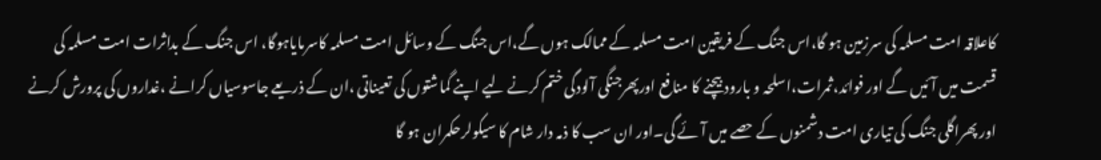کاعلاقہ امت مسلمہ کی سرزمین ہو گا،اس جنگ کے فریقین امت مسلمہ کے ممالک ہوں گے،اس جنگ کے وسائل امت مسلمہ کاسرمایاہوگا، اس جنگ کے بداثرات امت مسلمہ کی قسمت میں آئیں گے اور فوائد،ثمرات،اسلحہ و بارود بیچنے کا منافع اورپھرجنگی آلودگی ختم کرنے لیے اپنے گماشتوں کی تعیناتی ،ان کے ذریعے جاسوسیاں کرانے ،غداروں کی پرورش کرنے اور پھراگلی جنگ کی تیاری امت دشمنوں کے حصے میں آئے گی۔اور ان سب کا ذمہ دار شام کا سیکولرحکمران ہو گا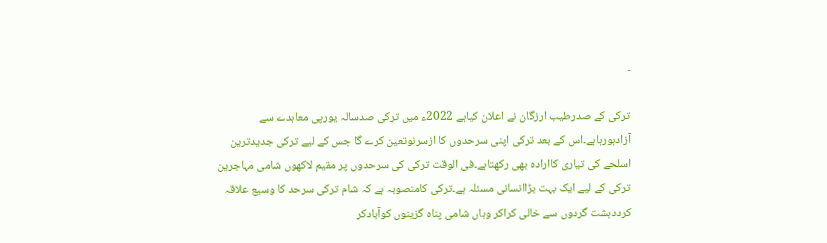۔

ترکی کے صدرطیب ارزگان نے اعلان کیاہے 2022ء میں ترکی صدسالہ یورپی معاہدے سے آزادہورہاہے۔اس کے بعد ترکی اپنی سرحدوں کا ازسرنوتعین کرے گا جس کے لیے ترکی جدیدترین اسلحے کی تیاری کاارادہ بھی رکھتاہے۔فی الوقت ترکی کی سرحدوں پر مقیم لاکھوں شامی مہاجرین ترکی کے لیے ایک بہت بڑاانسانی مسئلہ ہے۔ترکی کامنصوبہ ہے کہ شام ترکی سرحد کا وسیع علاقہ کرددہشت گردوں سے خالی کراکر وہاں شامی پناہ گزینوں کوآبادکر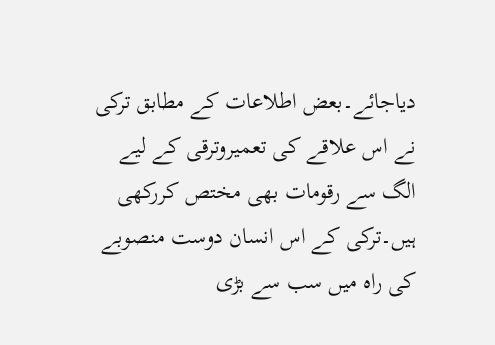دیاجائے۔بعض اطلاعات کے مطابق ترکی نے اس علاقے کی تعمیروترقی کے لیے الگ سے رقومات بھی مختص کررکھی ہیں۔ترکی کے اس انسان دوست منصوبے کی راہ میں سب سے بڑی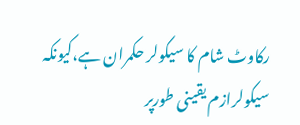رکاوٹ شام کا سیکولر حکمران ہے،کیونکہ سیکولرازم یقینی طورپر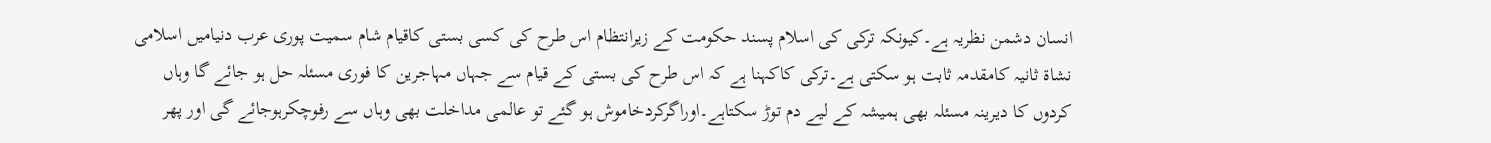انسان دشمن نظریہ ہے۔کیونکہ ترکی کی اسلام پسند حکومت کے زیرانتظام اس طرح کی کسی بستی کاقیام شام سمیت پوری عرب دنیامیں اسلامی نشاۃ ثانیہ کامقدمہ ثابت ہو سکتی ہے۔ترکی کاکہنا ہے کہ اس طرح کی بستی کے قیام سے جہاں مہاجرین کا فوری مسئلہ حل ہو جائے گا وہاں کردوں کا دیرینہ مسئلہ بھی ہمیشہ کے لیے دم توڑ سکتاہے۔اوراگرکردخاموش ہو گئے تو عالمی مداخلت بھی وہاں سے رفوچکرہوجائے گی اور پھر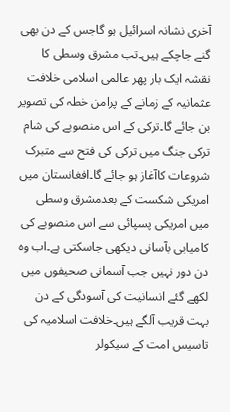آخری نشانہ اسرائیل ہو گاجس کے دن بھی گنے جاچکے ہیں۔تب مشرق وسطی کا نقشہ ایک بار پھر عالمی اسلامی خلافت عثمانیہ کے زمانے کے پرامن خطہ کی تصویر بن جائے گا۔ترکی کے اس منصوبے کی شام ترکی جنگ میں ترکی کی فتح سے متبرک شروعات کاآغاز ہو جائے گا۔افغانستان میں امریکی شکست کے بعدمشرق وسطی میں امریکی پسپائی سے اس منصوبے کی کامیابی بآسانی دیکھی جاسکتی ہے۔اب وہ دن دور نہیں جب آسمانی صحیفوں میں لکھے گئے انسانیت کی آسودگی کے دن بہت قریب آلگے ہیں۔خلافت اسلامیہ کی تاسیس امت کے سیکولر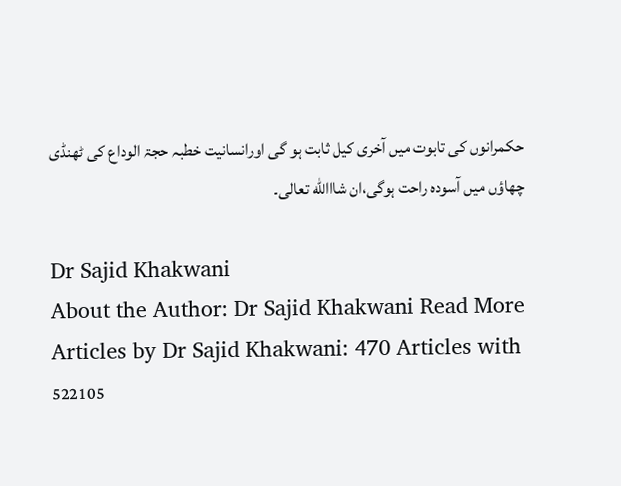حکمرانوں کی تابوت میں آخری کیل ثابت ہو گی اورانسانیت خطبہ حجۃ الوداع کی ٹھنڈی چھاؤں میں آسودہ راحت ہوگی،ان شااالله تعالی۔

Dr Sajid Khakwani
About the Author: Dr Sajid Khakwani Read More Articles by Dr Sajid Khakwani: 470 Articles with 522105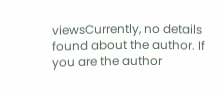viewsCurrently, no details found about the author. If you are the author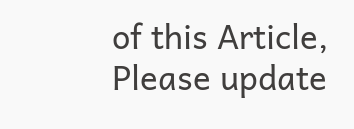of this Article, Please update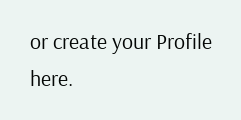or create your Profile here.